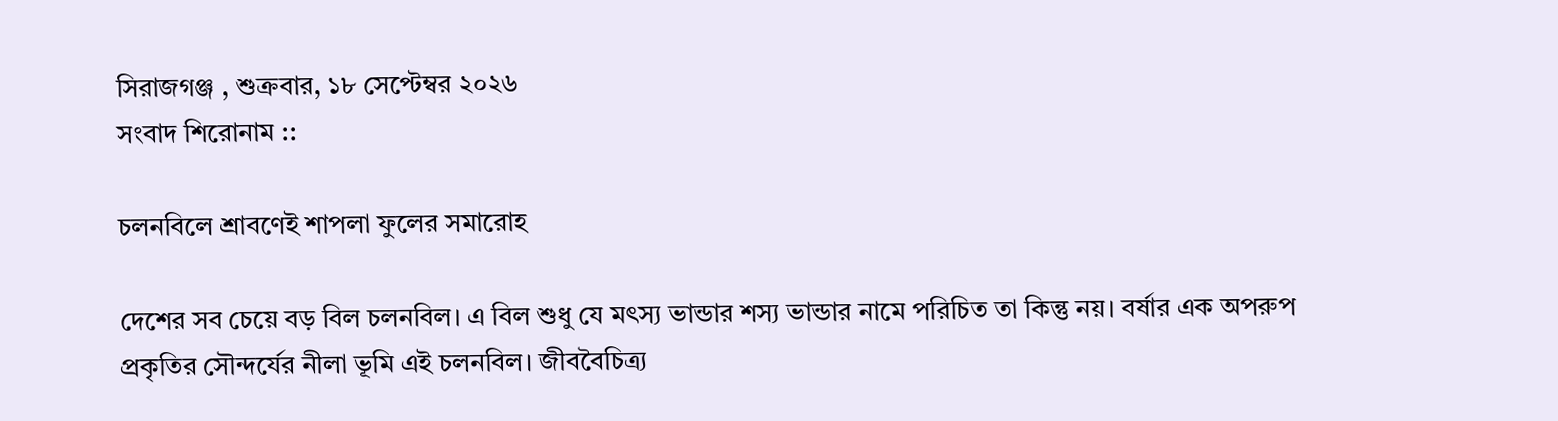সিরাজগঞ্জ , শুক্রবার, ১৮ সেপ্টেম্বর ২০২৬
সংবাদ শিরোনাম ::

চলনবিলে শ্রাবণেই শাপলা ফুলের সমারোহ

দেশের সব চেয়ে বড় বিল চলনবিল। এ বিল শুধু যে মৎস্য ভান্ডার শস্য ভান্ডার নামে পরিচিত তা কিন্তু নয়। বর্ষার এক অপরুপ প্রকৃতির সৌন্দর্যের নীলা ভূমি এই চলনবিল। জীববৈচিত্র্য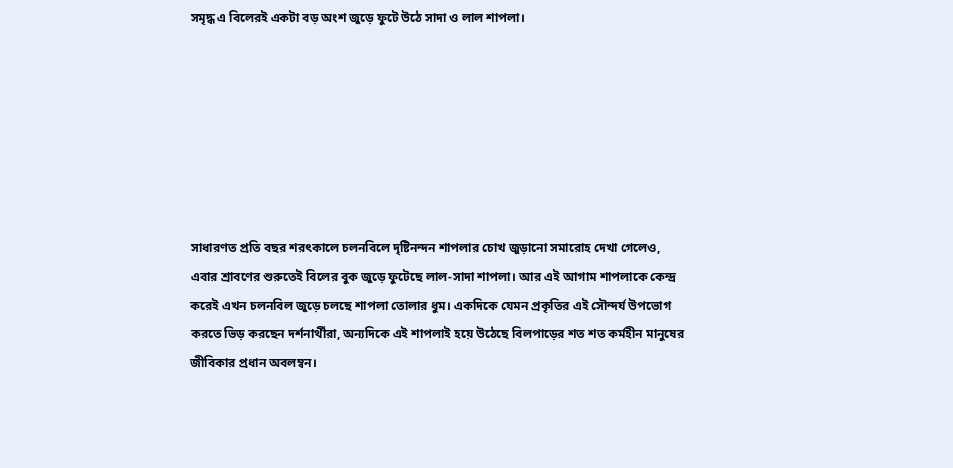সমৃদ্ধ এ বিলেরই একটা বড় অংশ জুড়ে ফুটে উঠে সাদা ও লাল শাপলা।







সাধারণত প্রতি বছর শরৎকালে চলনবিলে দৃষ্টিনন্দন শাপলার চোখ জুড়ানো সমারোহ দেখা গেলেও, এবার শ্রাবণের শুরুতেই বিলের বুক জুড়ে ফুটেছে লাল-সাদা শাপলা। আর এই আগাম শাপলাকে কেন্দ্র করেই এখন চলনবিল জুড়ে চলছে শাপলা তোলার ধুম। একদিকে যেমন প্রকৃতির এই সৌন্দর্য উপভোগ করতে ভিড় করছেন দর্শনার্থীরা, অন্যদিকে এই শাপলাই হয়ে উঠেছে বিলপাড়ের শত শত কর্মহীন মানুষের জীবিকার প্রধান অবলম্বন।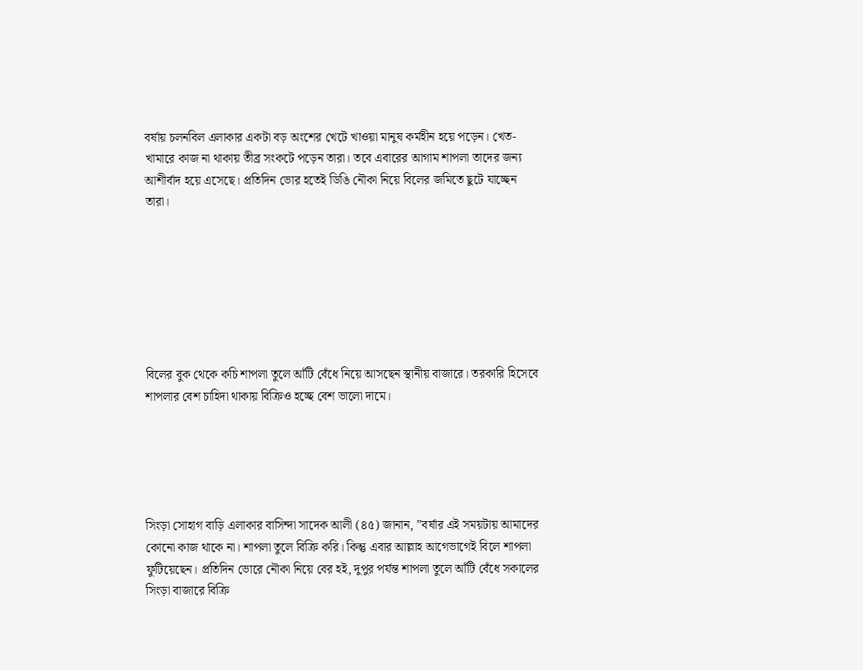বর্ষায় চলনবিল এলাকার একটা বড় অংশের খেটে খাওয়া মানুষ কর্মহীন হয়ে পড়েন। খেত-খামারে কাজ না থাকায় তীব্র সংকটে পড়েন তারা। তবে এবারের আগাম শাপলা তাদের জন্য আশীর্বাদ হয়ে এসেছে। প্রতিদিন ভোর হতেই ডিঙি নৌকা নিয়ে বিলের জমিতে ছুটে যাচ্ছেন তারা।







বিলের বুক থেকে কচি শাপলা তুলে আঁটি বেঁধে নিয়ে আসছেন স্থানীয় বাজারে। তরকারি হিসেবে শাপলার বেশ চাহিদা থাকায় বিক্রিও হচ্ছে বেশ ভালো দামে।





সিংড়া সোহাগ বাড়ি এলাকার বাসিন্দা সাদেক আলী (৪৫) জানান, ”বর্ষার এই সময়টায় আমাদের কোনো কাজ থাকে না। শাপলা তুলে বিক্রি করি। কিন্তু এবার আল্লাহ আগেভাগেই বিলে শাপলা ফুটিয়েছেন। প্রতিদিন ভোরে নৌকা নিয়ে বের হই, দুপুর পর্যন্ত শাপলা তুলে আঁটি বেঁধে সকালের সিংড়া বাজারে বিক্রি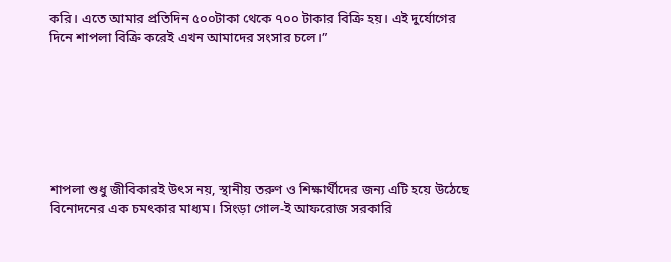করি। এতে আমার প্রতিদিন ৫০০টাকা থেকে ৭০০ টাকার বিক্রি হয়। এই দুর্যোগের দিনে শাপলা বিক্রি করেই এখন আমাদের সংসার চলে।”







শাপলা শুধু জীবিকারই উৎস নয়, স্থানীয় তরুণ ও শিক্ষার্থীদের জন্য এটি হয়ে উঠেছে বিনোদনের এক চমৎকার মাধ্যম। সিংড়া গোল-ই আফরোজ সরকারি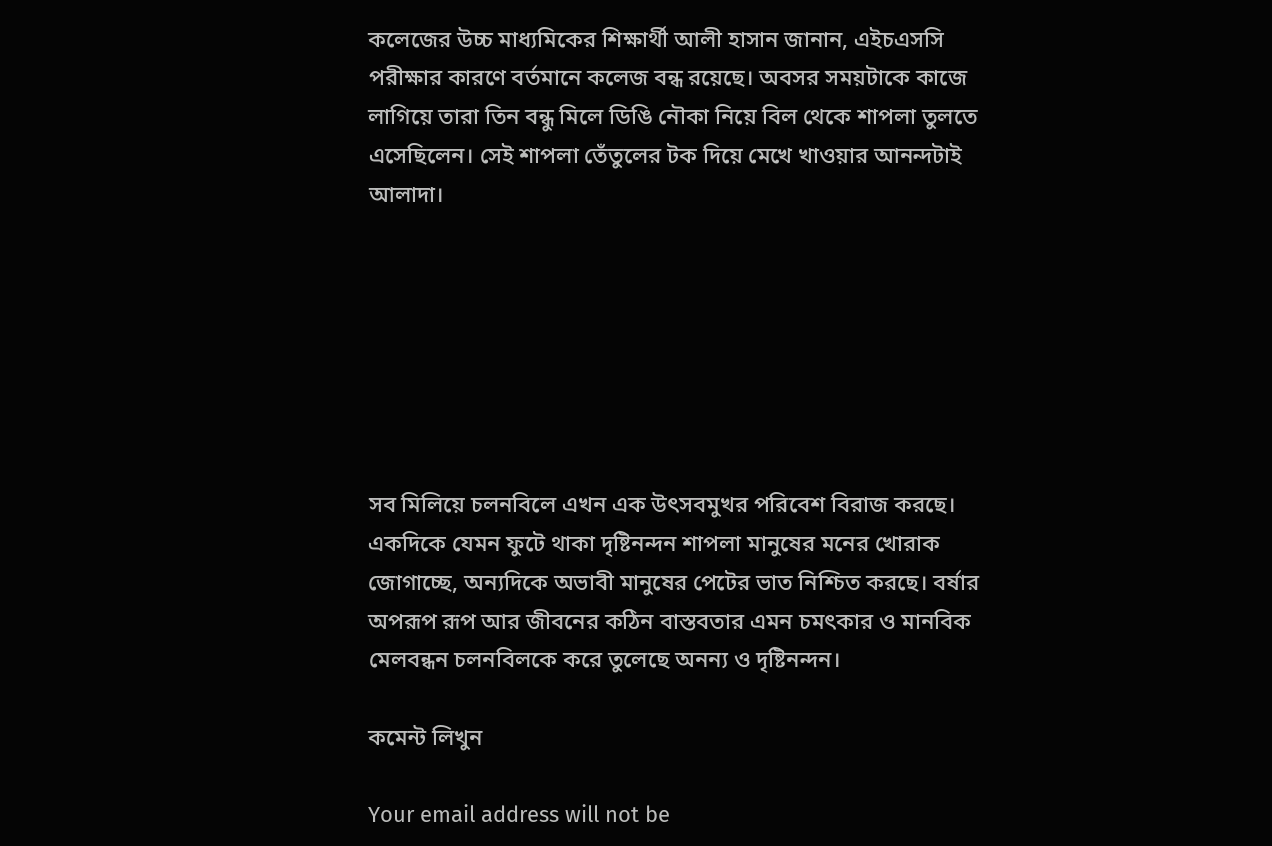কলেজের উচ্চ মাধ্যমিকের শিক্ষার্থী আলী হাসান জানান, এইচএসসি পরীক্ষার কারণে বর্তমানে কলেজ বন্ধ রয়েছে। অবসর সময়টাকে কাজে লাগিয়ে তারা তিন বন্ধু মিলে ডিঙি নৌকা নিয়ে বিল থেকে শাপলা তুলতে এসেছিলেন। সেই শাপলা তেঁতুলের টক দিয়ে মেখে খাওয়ার আনন্দটাই আলাদা।







সব মিলিয়ে চলনবিলে এখন এক উৎসবমুখর পরিবেশ বিরাজ করছে। একদিকে যেমন ফুটে থাকা দৃষ্টিনন্দন শাপলা মানুষের মনের খোরাক জোগাচ্ছে, অন্যদিকে অভাবী মানুষের পেটের ভাত নিশ্চিত করছে। বর্ষার অপরূপ রূপ আর জীবনের কঠিন বাস্তবতার এমন চমৎকার ও মানবিক মেলবন্ধন চলনবিলকে করে তুলেছে অনন্য ও দৃষ্টিনন্দন।

কমেন্ট লিখুন

Your email address will not be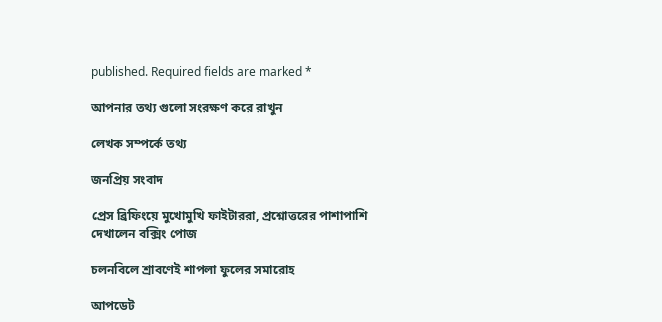published. Required fields are marked *

আপনার তথ্য গুলো সংরক্ষণ করে রাখুন

লেখক সম্পর্কে তথ্য

জনপ্রিয় সংবাদ

প্রেস ব্রিফিংয়ে মুখোমুখি ফাইটাররা, প্রশ্নোত্তরের পাশাপাশি দেখালেন বক্সিং পোজ

চলনবিলে শ্রাবণেই শাপলা ফুলের সমারোহ

আপডেট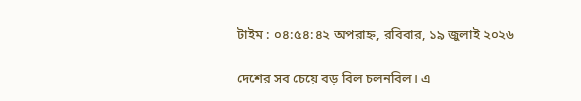টাইম : ০৪:৫৪:৪২ অপরাহ্ন, রবিবার, ১৯ জুলাই ২০২৬

দেশের সব চেয়ে বড় বিল চলনবিল। এ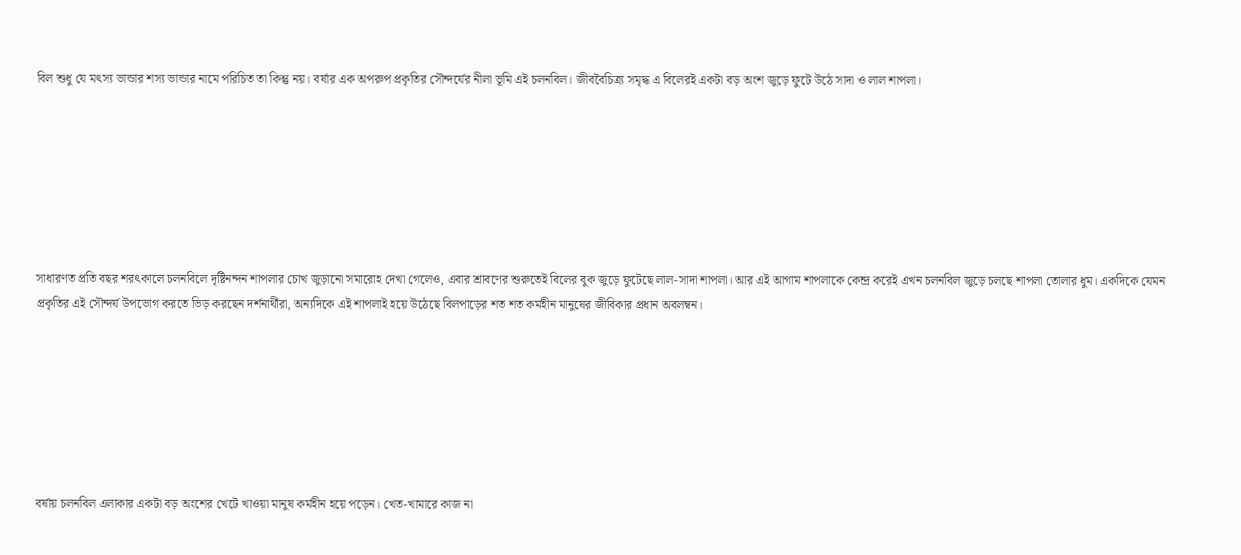বিল শুধু যে মৎস্য ভান্ডার শস্য ভান্ডার নামে পরিচিত তা কিন্তু নয়। বর্ষার এক অপরুপ প্রকৃতির সৌন্দর্যের নীলা ভূমি এই চলনবিল। জীববৈচিত্র্য সমৃদ্ধ এ বিলেরই একটা বড় অংশ জুড়ে ফুটে উঠে সাদা ও লাল শাপলা।







সাধারণত প্রতি বছর শরৎকালে চলনবিলে দৃষ্টিনন্দন শাপলার চোখ জুড়ানো সমারোহ দেখা গেলেও, এবার শ্রাবণের শুরুতেই বিলের বুক জুড়ে ফুটেছে লাল-সাদা শাপলা। আর এই আগাম শাপলাকে কেন্দ্র করেই এখন চলনবিল জুড়ে চলছে শাপলা তোলার ধুম। একদিকে যেমন প্রকৃতির এই সৌন্দর্য উপভোগ করতে ভিড় করছেন দর্শনার্থীরা, অন্যদিকে এই শাপলাই হয়ে উঠেছে বিলপাড়ের শত শত কর্মহীন মানুষের জীবিকার প্রধান অবলম্বন।







বর্ষায় চলনবিল এলাকার একটা বড় অংশের খেটে খাওয়া মানুষ কর্মহীন হয়ে পড়েন। খেত-খামারে কাজ না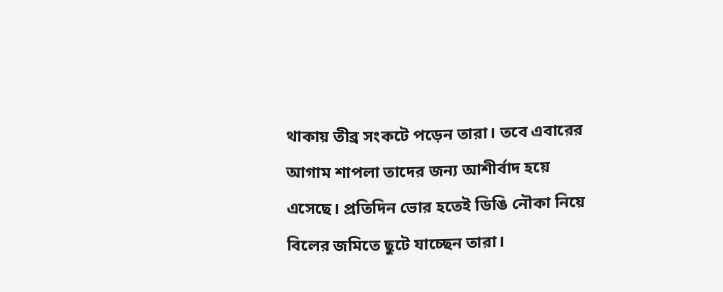থাকায় তীব্র সংকটে পড়েন তারা। তবে এবারের আগাম শাপলা তাদের জন্য আশীর্বাদ হয়ে এসেছে। প্রতিদিন ভোর হতেই ডিঙি নৌকা নিয়ে বিলের জমিতে ছুটে যাচ্ছেন তারা।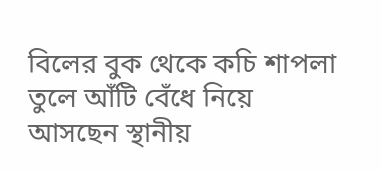বিলের বুক থেকে কচি শাপলা তুলে আঁটি বেঁধে নিয়ে আসছেন স্থানীয়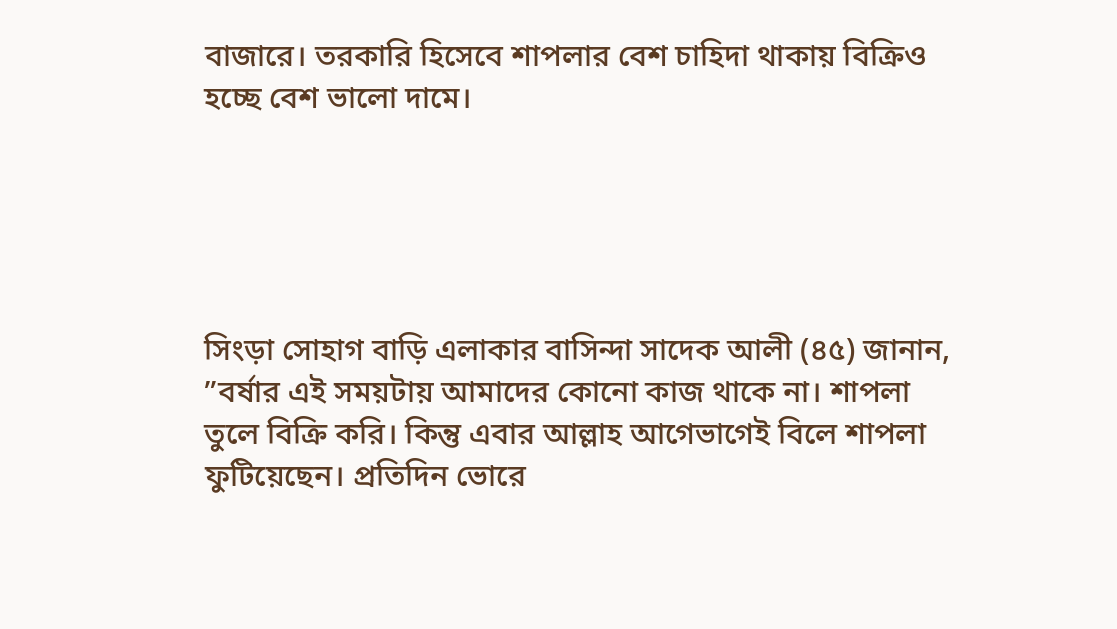বাজারে। তরকারি হিসেবে শাপলার বেশ চাহিদা থাকায় বিক্রিও হচ্ছে বেশ ভালো দামে।





সিংড়া সোহাগ বাড়ি এলাকার বাসিন্দা সাদেক আলী (৪৫) জানান, ”বর্ষার এই সময়টায় আমাদের কোনো কাজ থাকে না। শাপলা তুলে বিক্রি করি। কিন্তু এবার আল্লাহ আগেভাগেই বিলে শাপলা ফুটিয়েছেন। প্রতিদিন ভোরে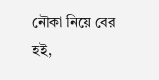নৌকা নিয়ে বের হই,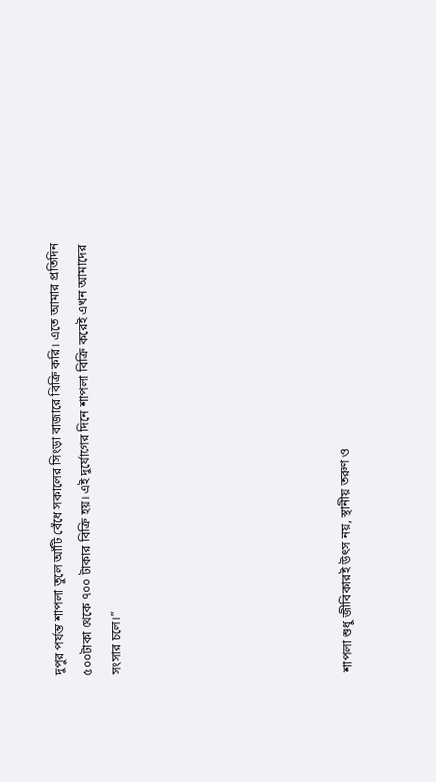দুপুর পর্যন্ত শাপলা তুলে আঁটি বেঁধে সকালের সিংড়া বাজারে বিক্রি করি। এতে আমার প্রতিদিন ৫০০টাকা থেকে ৭০০ টাকার বিক্রি হয়। এই দুর্যোগের দিনে শাপলা বিক্রি করেই এখন আমাদের সংসার চলে।”







শাপলা শুধু জীবিকারই উৎস নয়, স্থানীয় তরুণ ও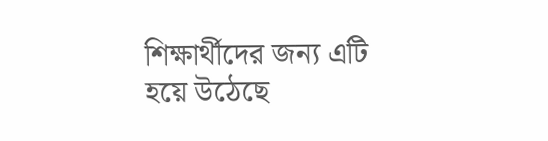শিক্ষার্থীদের জন্য এটি হয়ে উঠেছে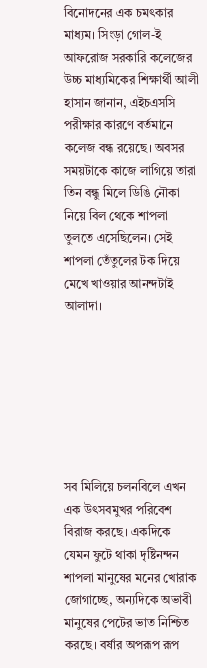বিনোদনের এক চমৎকার মাধ্যম। সিংড়া গোল-ই আফরোজ সরকারি কলেজের উচ্চ মাধ্যমিকের শিক্ষার্থী আলী হাসান জানান, এইচএসসি পরীক্ষার কারণে বর্তমানে কলেজ বন্ধ রয়েছে। অবসর সময়টাকে কাজে লাগিয়ে তারা তিন বন্ধু মিলে ডিঙি নৌকা নিয়ে বিল থেকে শাপলা তুলতে এসেছিলেন। সেই শাপলা তেঁতুলের টক দিয়ে মেখে খাওয়ার আনন্দটাই আলাদা।







সব মিলিয়ে চলনবিলে এখন এক উৎসবমুখর পরিবেশ বিরাজ করছে। একদিকে যেমন ফুটে থাকা দৃষ্টিনন্দন শাপলা মানুষের মনের খোরাক জোগাচ্ছে, অন্যদিকে অভাবী মানুষের পেটের ভাত নিশ্চিত করছে। বর্ষার অপরূপ রূপ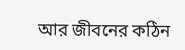আর জীবনের কঠিন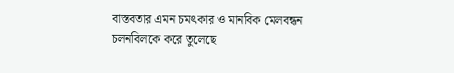বাস্তবতার এমন চমৎকার ও মানবিক মেলবন্ধন চলনবিলকে করে তুলেছে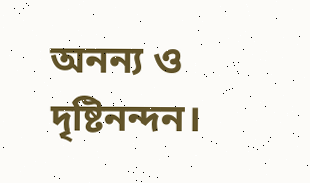অনন্য ও দৃষ্টিনন্দন।